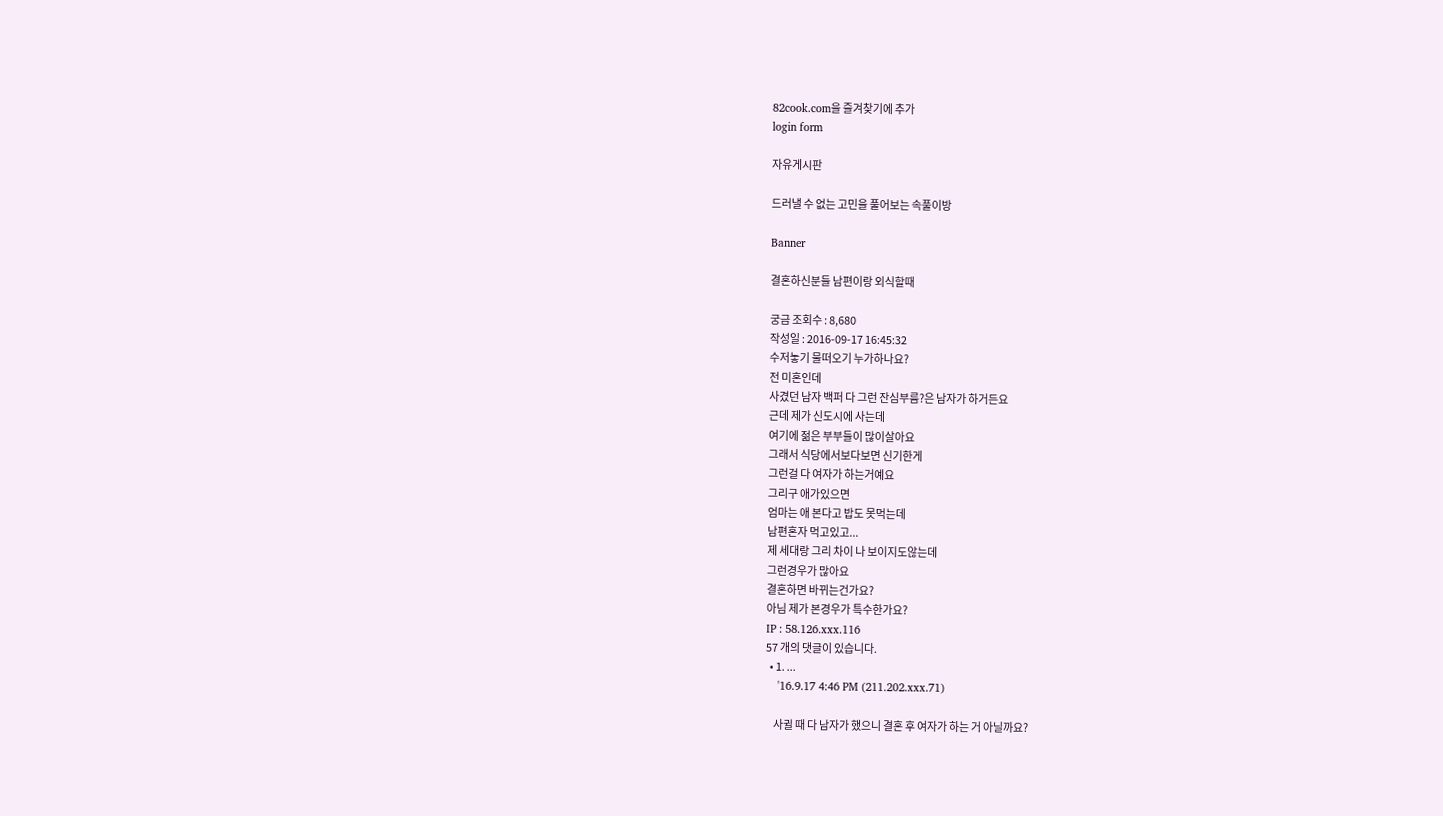82cook.com을 즐겨찾기에 추가
login form

자유게시판

드러낼 수 없는 고민을 풀어보는 속풀이방

Banner

결혼하신분들 남편이랑 외식할때

궁금 조회수 : 8,680
작성일 : 2016-09-17 16:45:32
수저놓기 물떠오기 누가하나요?
전 미혼인데
사겼던 남자 백퍼 다 그런 잔심부름?은 남자가 하거든요
근데 제가 신도시에 사는데
여기에 젊은 부부들이 많이살아요
그래서 식당에서보다보면 신기한게
그런걸 다 여자가 하는거예요
그리구 애가있으면
엄마는 애 본다고 밥도 못먹는데
남편혼자 먹고있고...
제 세대랑 그리 차이 나 보이지도않는데
그런경우가 많아요
결혼하면 바뀌는건가요?
아님 제가 본경우가 특수한가요?
IP : 58.126.xxx.116
57 개의 댓글이 있습니다.
  • 1. ...
    '16.9.17 4:46 PM (211.202.xxx.71)

    사귈 때 다 남자가 했으니 결혼 후 여자가 하는 거 아닐까요?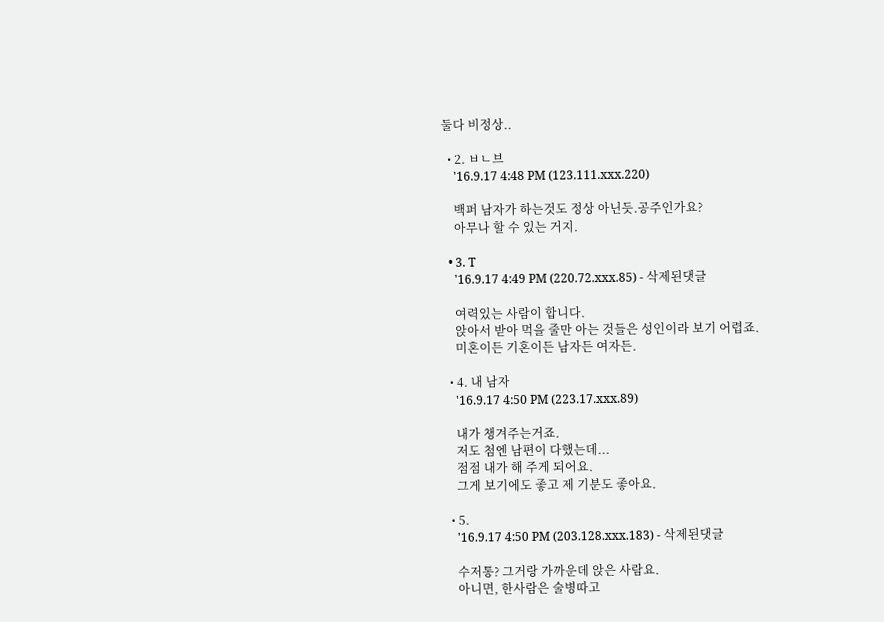둘다 비정상..

  • 2. ㅂㄴ브
    '16.9.17 4:48 PM (123.111.xxx.220)

    백퍼 남자가 하는것도 정상 아닌듯.공주인가요?
    아무나 할 수 있는 거지.

  • 3. T
    '16.9.17 4:49 PM (220.72.xxx.85) - 삭제된댓글

    여력있는 사람이 합니다.
    앉아서 받아 먹을 줄만 아는 것들은 성인이라 보기 어렵죠.
    미혼이든 기혼이든 남자든 여자든.

  • 4. 내 남자
    '16.9.17 4:50 PM (223.17.xxx.89)

    내가 챙겨주는거죠.
    저도 첨엔 남편이 다했는데...
    점점 내가 해 주게 되어요.
    그게 보기에도 좋고 제 기분도 좋아요.

  • 5.
    '16.9.17 4:50 PM (203.128.xxx.183) - 삭제된댓글

    수저통? 그거랑 가까운데 앉은 사람요.
    아니면, 한사람은 술병따고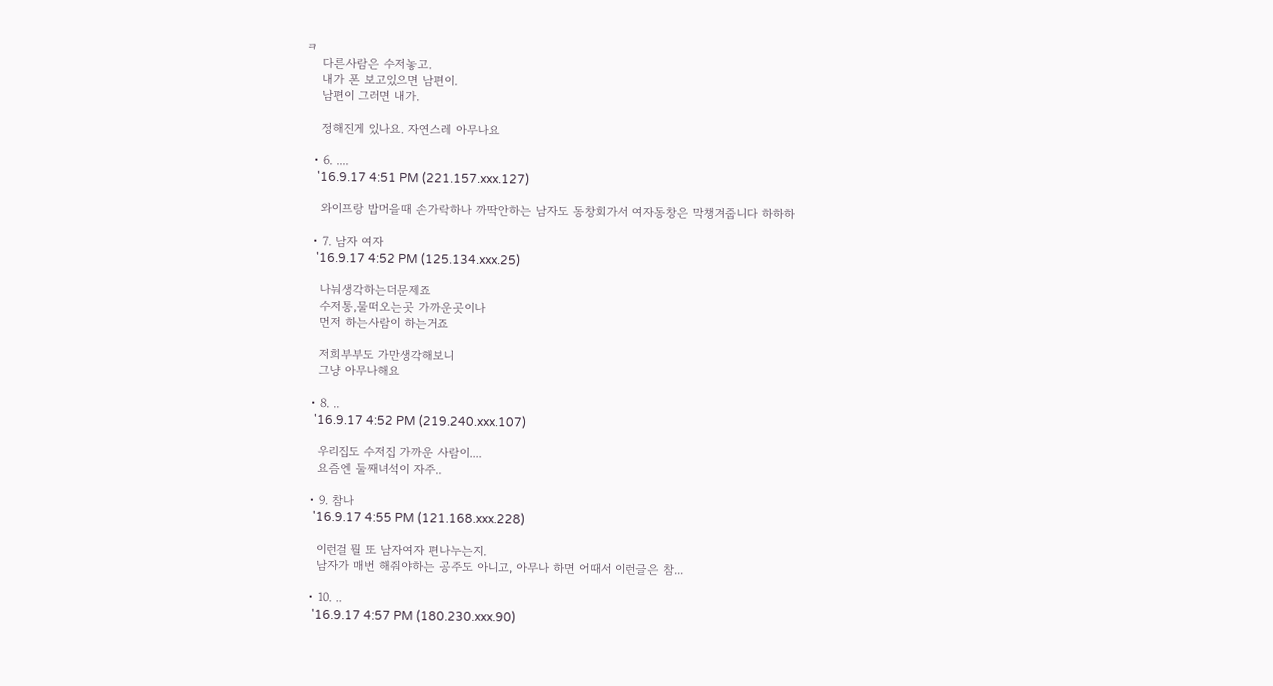ㅋ
    다른사람은 수저놓고.
    내가 폰 보고있으면 남편이.
    남편이 그러면 내가.

    정해진게 있나요. 자연스레 아무나요

  • 6. ....
    '16.9.17 4:51 PM (221.157.xxx.127)

    와이프랑 밥머을때 손가락하나 까딱안하는 남자도 동창회가서 여자동창은 막챙겨줍니다 하하하

  • 7. 남자 여자
    '16.9.17 4:52 PM (125.134.xxx.25)

    나눠생각하는더문제죠
    수저통,물떠오는곳 가까운곳이나
    먼저 하는사람이 하는거죠

    저희부부도 가만생각해보니
    그냥 아무나해요

  • 8. ..
    '16.9.17 4:52 PM (219.240.xxx.107)

    우리집도 수저집 가까운 사람이....
    요즘엔 둘째녀석이 자주..

  • 9. 참나
    '16.9.17 4:55 PM (121.168.xxx.228)

    이런걸 뭘 또 남자여자 편나누는지.
    남자가 매번 해줘야하는 공주도 아니고, 아무나 하면 어때서 이런글은 참...

  • 10. ..
    '16.9.17 4:57 PM (180.230.xxx.90)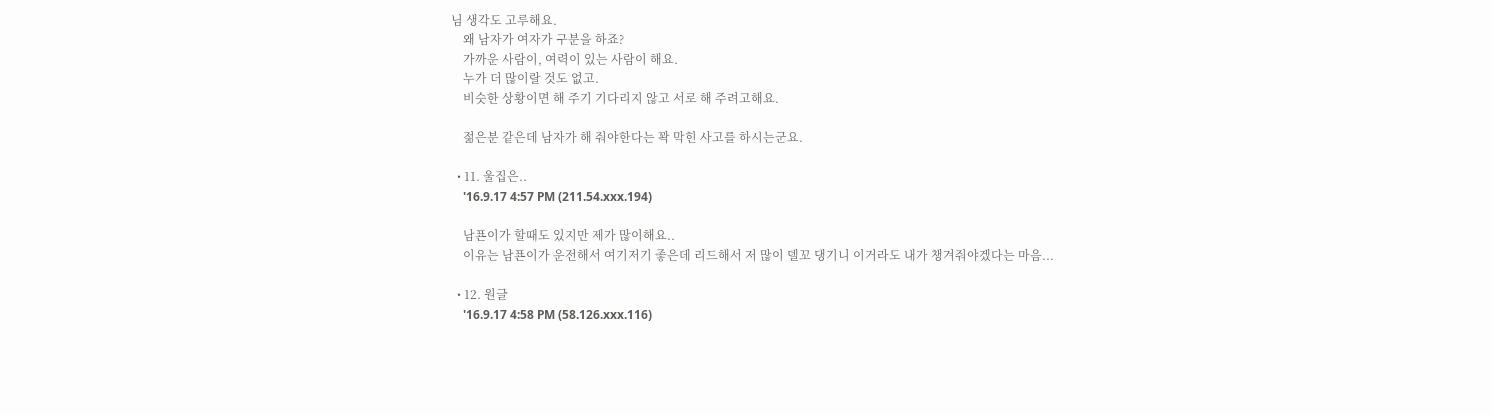님 생각도 고루해요.
    왜 남자가 여자가 구분을 하죠?
    가까운 사람이, 여력이 있는 사람이 해요.
    누가 더 많이랄 것도 없고.
    비슷한 상황이면 해 주기 기다리지 않고 서로 해 주려고해요.

    젊은분 같은데 남자가 해 줘야한다는 꽉 막힌 사고를 하시는군요.

  • 11. 울집은..
    '16.9.17 4:57 PM (211.54.xxx.194)

    남푠이가 할때도 있지만 제가 많이해요..
    이유는 남푠이가 운전해서 여기저기 좋은데 리드해서 저 많이 델꼬 댕기니 이거라도 내가 챙겨줘야겠다는 마음...

  • 12. 원글
    '16.9.17 4:58 PM (58.126.xxx.116)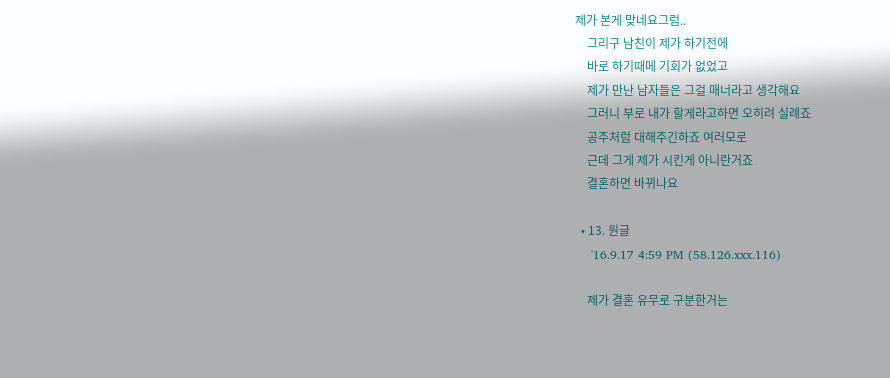제가 본게 맞네요그럼..
    그리구 남친이 제가 하기전에
    바로 하기때메 기회가 없었고
    제가 만난 남자들은 그걸 매너라고 생각해요
    그러니 부로 내가 할게라고하면 오히려 실례죠
    공주처럼 대해주긴하죠 여러모로
    근데 그게 제가 시킨게 아니란거죠
    결혼하면 바뀌나요

  • 13. 원글
    '16.9.17 4:59 PM (58.126.xxx.116)

    제가 결혼 유무로 구분한거는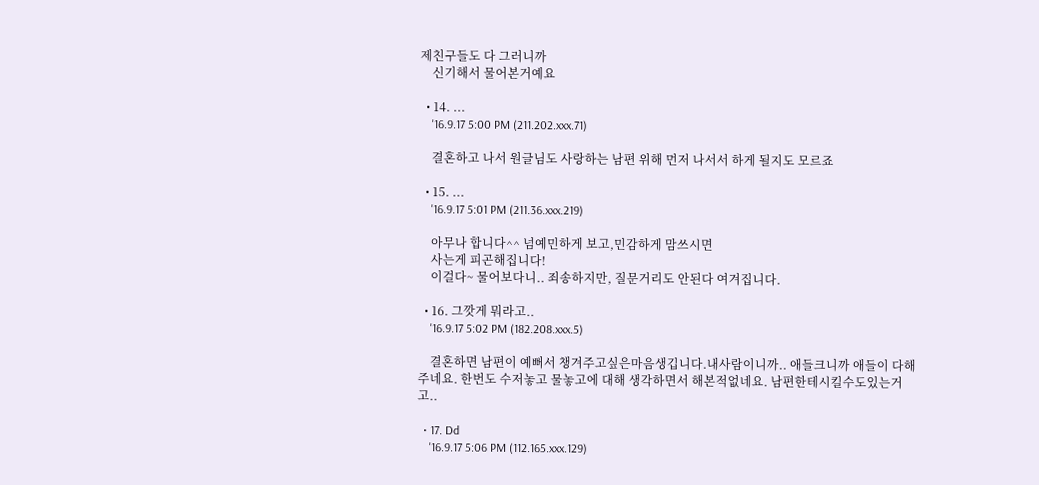제친구들도 다 그러니까
    신기해서 물어본거예요

  • 14. ...
    '16.9.17 5:00 PM (211.202.xxx.71)

    결혼하고 나서 원글님도 사랑하는 남편 위해 먼저 나서서 하게 될지도 모르죠

  • 15. ...
    '16.9.17 5:01 PM (211.36.xxx.219)

    아무나 합니다^^ 넘예민하게 보고,민감하게 맘쓰시면
    사는게 피곤해집니다!
    이걸다~ 물어보다니.. 죄송하지만, 질문거리도 안된다 여겨집니다.

  • 16. 그깟게 뭐라고..
    '16.9.17 5:02 PM (182.208.xxx.5)

    결혼하면 남편이 예뻐서 챙겨주고싶은마음생깁니다.내사람이니까.. 애들크니까 애들이 다해주네요. 한번도 수저놓고 물놓고에 대해 생각하면서 해본적없네요. 남편한테시킬수도있는거고..

  • 17. Dd
    '16.9.17 5:06 PM (112.165.xxx.129)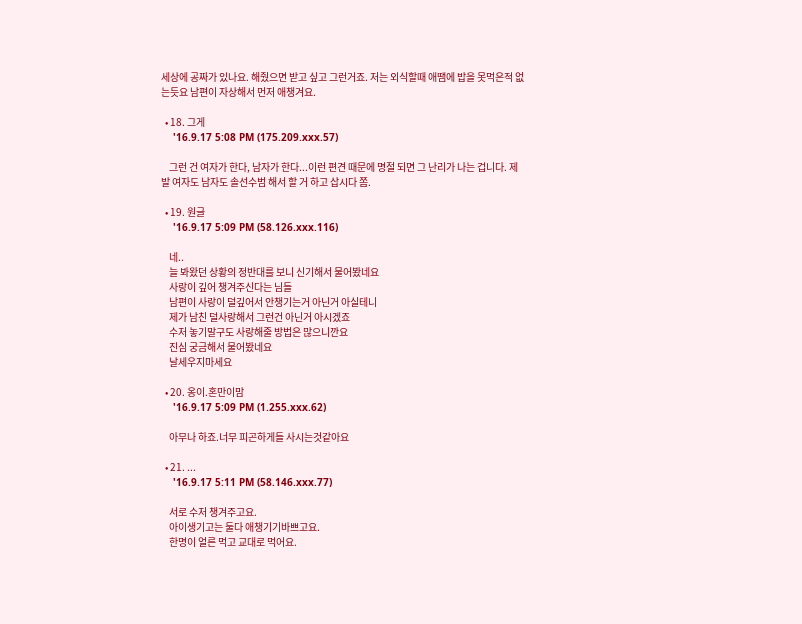세상에 공짜가 있나요. 해줬으면 받고 싶고 그런거죠. 저는 외식할때 애땜에 밥을 못먹은적 없는듯요 남편이 자상해서 먼저 애챙겨요.

  • 18. 그게
    '16.9.17 5:08 PM (175.209.xxx.57)

    그런 건 여자가 한다, 남자가 한다...이런 편견 때문에 명절 되면 그 난리가 나는 겁니다. 제발 여자도 남자도 솔선수범 해서 할 거 하고 삽시다 쫌.

  • 19. 원글
    '16.9.17 5:09 PM (58.126.xxx.116)

    네..
    늘 봐왔던 상황의 정반대를 보니 신기해서 물어봤네요
    사랑이 깊어 챙겨주신다는 님들
    남편이 사랑이 덜깊어서 안챙기는거 아닌거 아실테니
    제가 남친 덜사랑해서 그런건 아닌거 아시겠죠
    수저 놓기말구도 사랑해줄 방법은 많으니깐요
    진심 궁금해서 물어봤네요
    날세우지마세요

  • 20. 옹이.혼만이맘
    '16.9.17 5:09 PM (1.255.xxx.62)

    아무나 하죠.너무 피곤하게들 사시는것같아요

  • 21. ...
    '16.9.17 5:11 PM (58.146.xxx.77)

    서로 수저 챙겨주고요.
    아이생기고는 둘다 애챙기기바쁘고요.
    한명이 얼른 먹고 교대로 먹어요.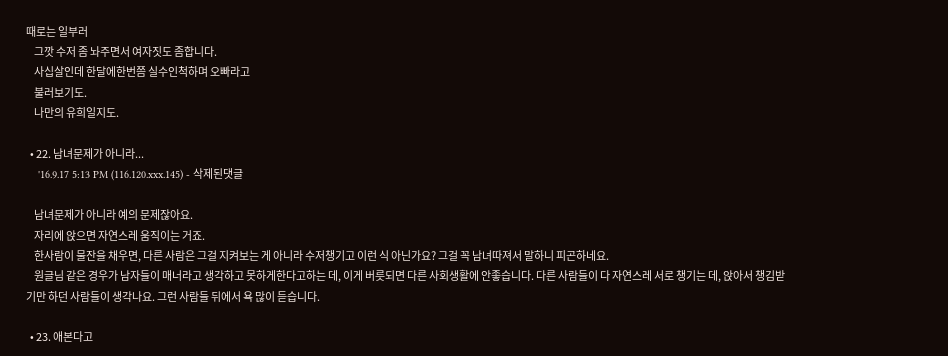때로는 일부러
    그깟 수저 좀 놔주면서 여자짓도 좀합니다.
    사십살인데 한달에한번쯤 실수인척하며 오빠라고
    불러보기도.
    나만의 유희일지도.

  • 22. 남녀문제가 아니라...
    '16.9.17 5:13 PM (116.120.xxx.145) - 삭제된댓글

    남녀문제가 아니라 예의 문제잖아요.
    자리에 앉으면 자연스레 움직이는 거죠.
    한사람이 물잔을 채우면, 다른 사람은 그걸 지켜보는 게 아니라 수저챙기고 이런 식 아닌가요? 그걸 꼭 남녀따져서 말하니 피곤하네요.
    원글님 같은 경우가 남자들이 매너라고 생각하고 못하게한다고하는 데, 이게 버릇되면 다른 사회생활에 안좋습니다. 다른 사람들이 다 자연스레 서로 챙기는 데, 앉아서 챙김받기만 하던 사람들이 생각나요. 그런 사람들 뒤에서 욕 많이 듣습니다.

  • 23. 애본다고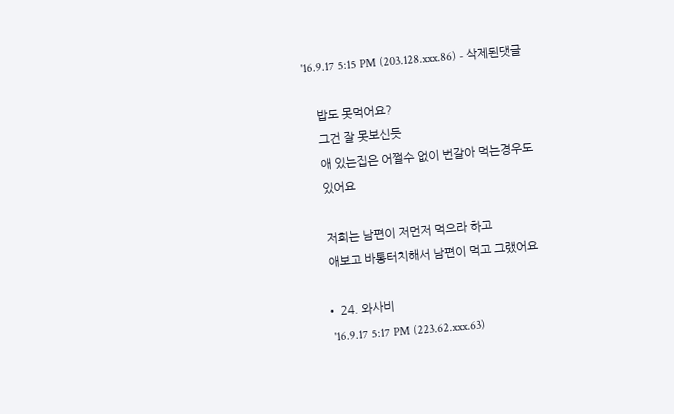'16.9.17 5:15 PM (203.128.xxx.86) - 삭제된댓글

    밥도 못먹어요?
    그건 잘 못보신듯
    애 있는집은 어쩔수 없이 번갈아 먹는경우도
    있어요

    저희는 남편이 저먼저 먹으라 하고
    애보고 바통터치해서 남편이 먹고 그랬어요

  • 24. 와사비
    '16.9.17 5:17 PM (223.62.xxx.63)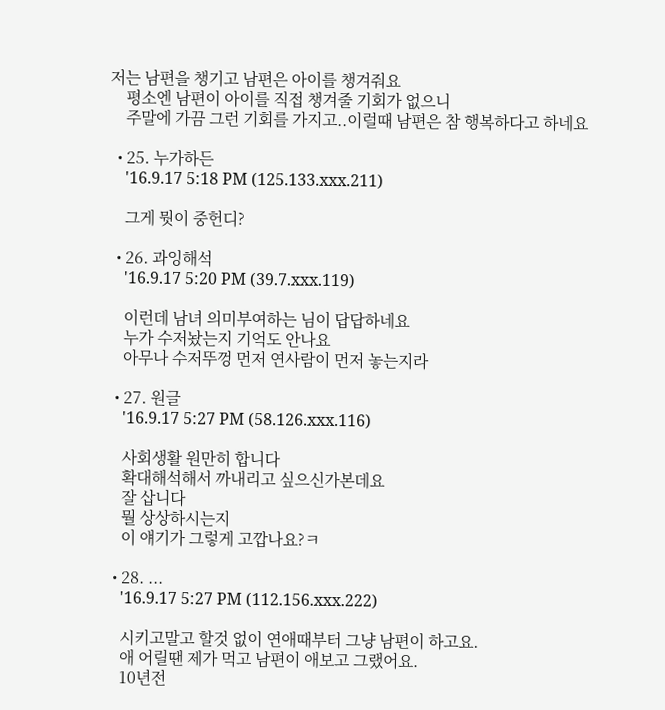저는 남편을 챙기고 남편은 아이를 챙겨줘요
    평소엔 남편이 아이를 직접 챙겨줄 기회가 없으니
    주말에 가끔 그런 기회를 가지고..이럴때 남편은 참 행복하다고 하네요

  • 25. 누가하든
    '16.9.17 5:18 PM (125.133.xxx.211)

    그게 뭣이 중헌디?

  • 26. 과잉해석
    '16.9.17 5:20 PM (39.7.xxx.119)

    이런데 남녀 의미부여하는 님이 답답하네요
    누가 수저놨는지 기억도 안나요
    아무나 수저뚜껑 먼저 연사람이 먼저 놓는지라

  • 27. 원글
    '16.9.17 5:27 PM (58.126.xxx.116)

    사회생활 원만히 합니다
    확대해석해서 까내리고 싶으신가본데요
    잘 삽니다
    뭘 상상하시는지
    이 얘기가 그렇게 고깝나요?ㅋ

  • 28. ...
    '16.9.17 5:27 PM (112.156.xxx.222)

    시키고말고 할것 없이 연애때부터 그냥 남편이 하고요.
    애 어릴땐 제가 먹고 남편이 애보고 그랬어요.
    10년전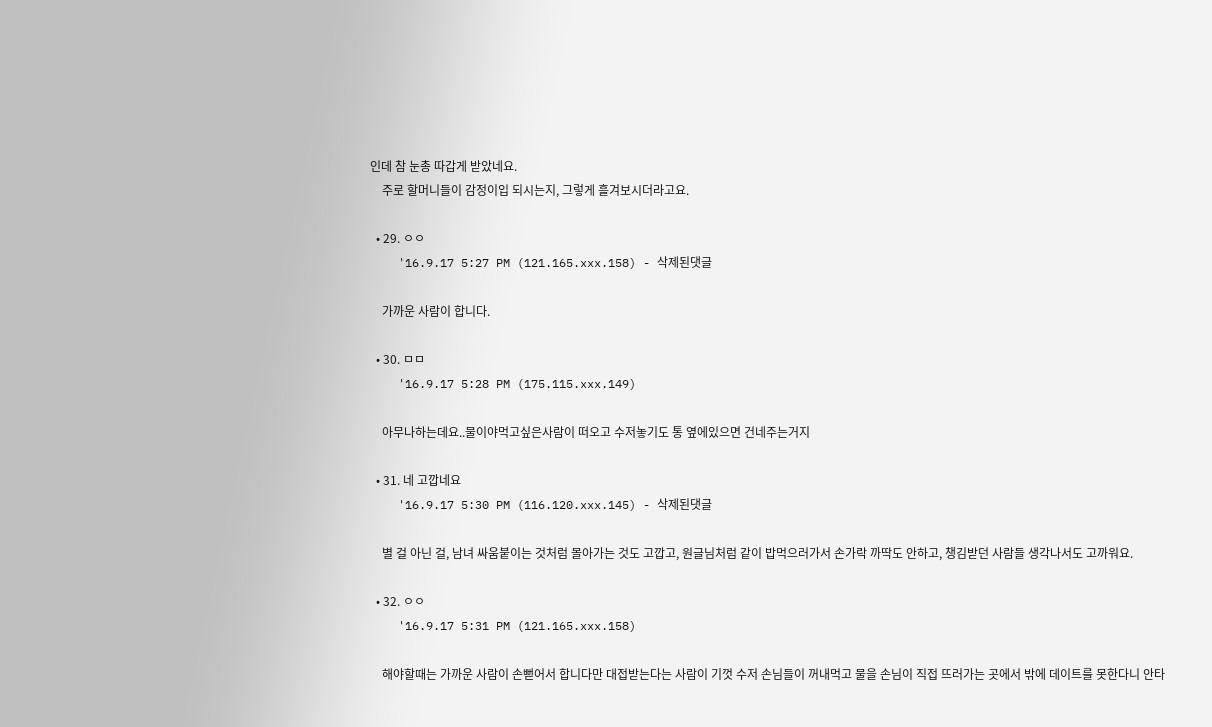인데 참 눈총 따갑게 받았네요.
    주로 할머니들이 감정이입 되시는지, 그렇게 흘겨보시더라고요.

  • 29. ㅇㅇ
    '16.9.17 5:27 PM (121.165.xxx.158) - 삭제된댓글

    가까운 사람이 합니다.

  • 30. ㅁㅁ
    '16.9.17 5:28 PM (175.115.xxx.149)

    아무나하는데요..물이야먹고싶은사람이 떠오고 수저놓기도 통 옆에있으면 건네주는거지

  • 31. 네 고깝네요
    '16.9.17 5:30 PM (116.120.xxx.145) - 삭제된댓글

    별 걸 아닌 걸, 남녀 싸움붙이는 것처럼 몰아가는 것도 고깝고, 원글님처럼 같이 밥먹으러가서 손가락 까딱도 안하고, 챙김받던 사람들 생각나서도 고까워요.

  • 32. ㅇㅇ
    '16.9.17 5:31 PM (121.165.xxx.158)

    해야할때는 가까운 사람이 손뻗어서 합니다만 대접받는다는 사람이 기껏 수저 손님들이 꺼내먹고 물을 손님이 직접 뜨러가는 곳에서 밖에 데이트를 못한다니 안타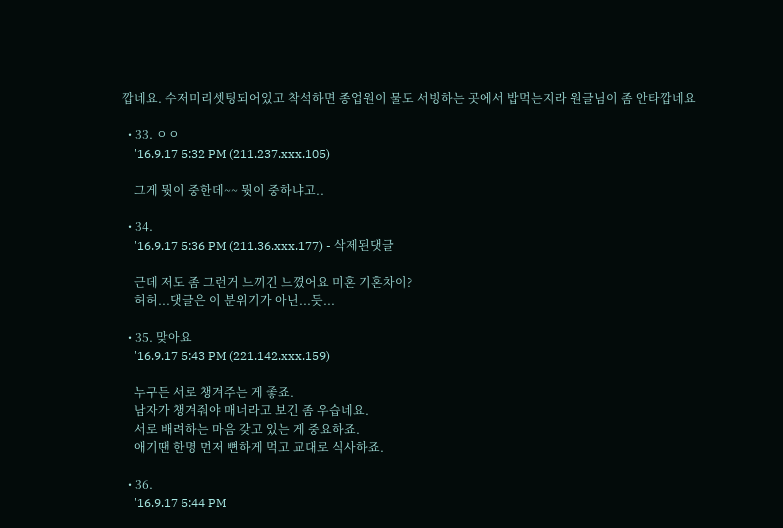깝네요. 수저미리셋팅되어있고 착석하면 종업원이 물도 서빙하는 곳에서 밥먹는지라 원글님이 좀 안타깝네요

  • 33. ㅇㅇ
    '16.9.17 5:32 PM (211.237.xxx.105)

    그게 뭣이 중한데~~ 뭣이 중하냐고..

  • 34.
    '16.9.17 5:36 PM (211.36.xxx.177) - 삭제된댓글

    근데 저도 좀 그런거 느끼긴 느꼈어요 미혼 기혼차이?
    허허...댓글은 이 분위기가 아닌...듯...

  • 35. 맞아요
    '16.9.17 5:43 PM (221.142.xxx.159)

    누구든 서로 챙겨주는 게 좋죠.
    남자가 챙겨줘야 매너라고 보긴 좀 우습네요.
    서로 배려하는 마음 갖고 있는 게 중요하죠.
    애기땐 한명 먼저 뼌하게 먹고 교대로 식사하죠.

  • 36.
    '16.9.17 5:44 PM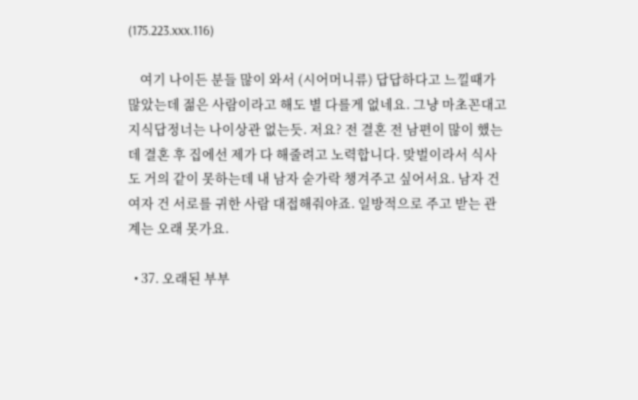(175.223.xxx.116)

    여기 나이든 분들 많이 와서 (시어머니류) 답답하다고 느낄때가 많았는데 젊은 사람이라고 해도 별 다를게 없네요. 그냥 마초꼰대고지식답정너는 나이상관 없는듯. 저요? 전 결혼 전 남편이 많이 했는데 결혼 후 집에선 제가 다 해줄려고 노력합니다. 맞벌이라서 식사도 거의 같이 못하는데 내 남자 숟가락 챙겨주고 싶어서요. 남자 건 여자 건 서로를 귀한 사람 대접해줘야죠. 일방적으로 주고 받는 관계는 오래 못가요.

  • 37. 오래된 부부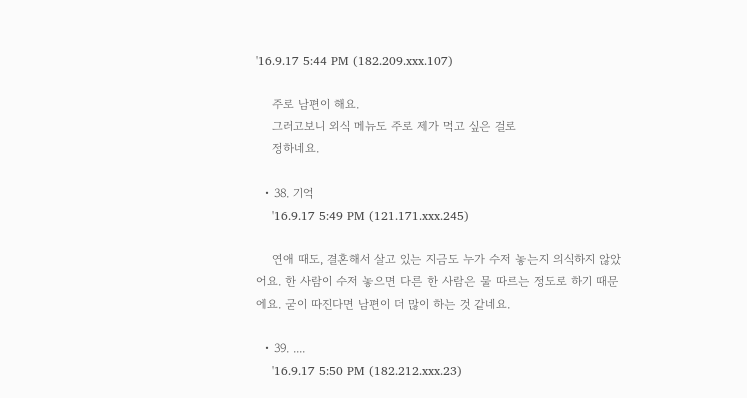'16.9.17 5:44 PM (182.209.xxx.107)

    주로 남편이 해요.
    그러고보니 외식 메뉴도 주로 제가 먹고 싶은 걸로
    정하네요.

  • 38. 기억
    '16.9.17 5:49 PM (121.171.xxx.245)

    연애 때도, 결혼해서 살고 있는 지금도 누가 수저 놓는지 의식하지 않았어요. 한 사람이 수저 놓으면 다른 한 사람은 물 따르는 정도로 하기 때문에요. 굳이 따진다면 남편이 더 많이 하는 것 같네요.

  • 39. ....
    '16.9.17 5:50 PM (182.212.xxx.23)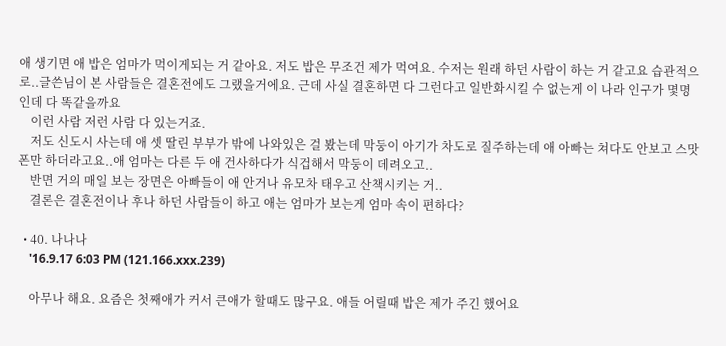애 생기면 애 밥은 엄마가 먹이게되는 거 같아요. 저도 밥은 무조건 제가 먹여요. 수저는 원래 하던 사람이 하는 거 같고요 습관적으로..글쓴님이 본 사람들은 결혼전에도 그랬을거에요. 근데 사실 결혼하면 다 그런다고 일반화시킬 수 없는게 이 나라 인구가 몇명인데 다 똑같을까요
    이런 사람 저런 사람 다 있는거죠.
    저도 신도시 사는데 애 셋 딸린 부부가 밖에 나와있은 걸 봤는데 막둥이 아기가 차도로 질주하는데 애 아빠는 쳐다도 안보고 스맛폰만 하더라고요..애 엄마는 다른 두 애 건사하다가 식겁해서 막둥이 데려오고..
    반면 거의 매일 보는 장면은 아빠들이 애 안거나 유모차 태우고 산책시키는 거..
    결론은 결혼전이나 후나 하던 사람들이 하고 애는 엄마가 보는게 엄마 속이 편하다?

  • 40. 나나나
    '16.9.17 6:03 PM (121.166.xxx.239)

    아무나 해요. 요즘은 첫째애가 커서 큰애가 할때도 많구요. 애들 어릴때 밥은 제가 주긴 했어요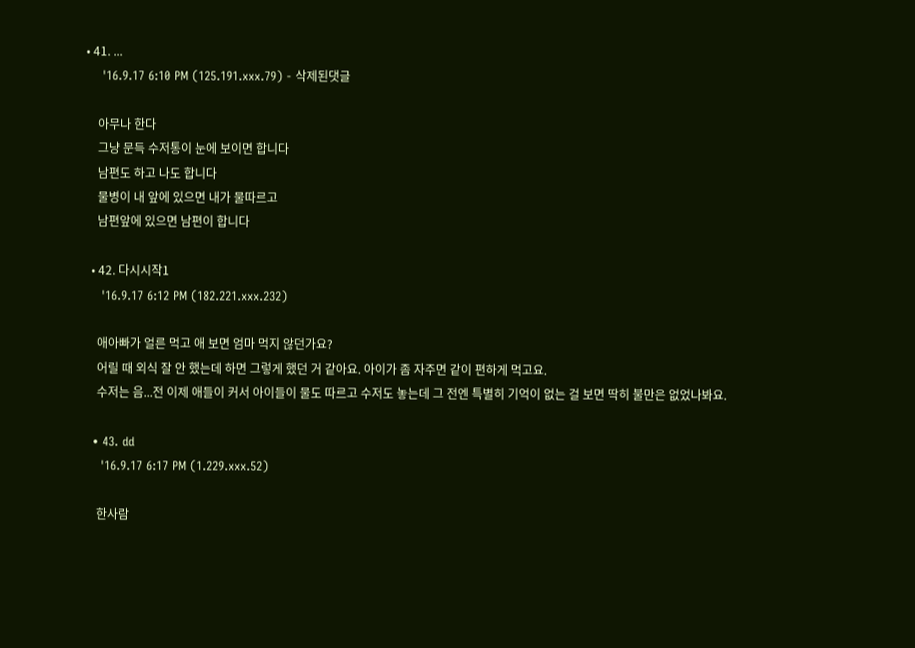• 41. ...
    '16.9.17 6:10 PM (125.191.xxx.79) - 삭제된댓글

    아무나 한다
    그냥 문득 수저통이 눈에 보이면 합니다
    남편도 하고 나도 합니다
    물병이 내 앞에 있으면 내가 물따르고
    남편앞에 있으면 남편이 합니다

  • 42. 다시시작1
    '16.9.17 6:12 PM (182.221.xxx.232)

    애아빠가 얼른 먹고 애 보면 엄마 먹지 않던가요?
    어릴 때 외식 잘 안 했는데 하면 그렇게 했던 거 같아요. 아이가 좀 자주면 같이 편하게 먹고요.
    수저는 음...전 이제 애들이 커서 아이들이 물도 따르고 수저도 놓는데 그 전엔 특별히 기억이 없는 걸 보면 딱히 불만은 없었나봐요.

  • 43. dd
    '16.9.17 6:17 PM (1.229.xxx.52)

    한사람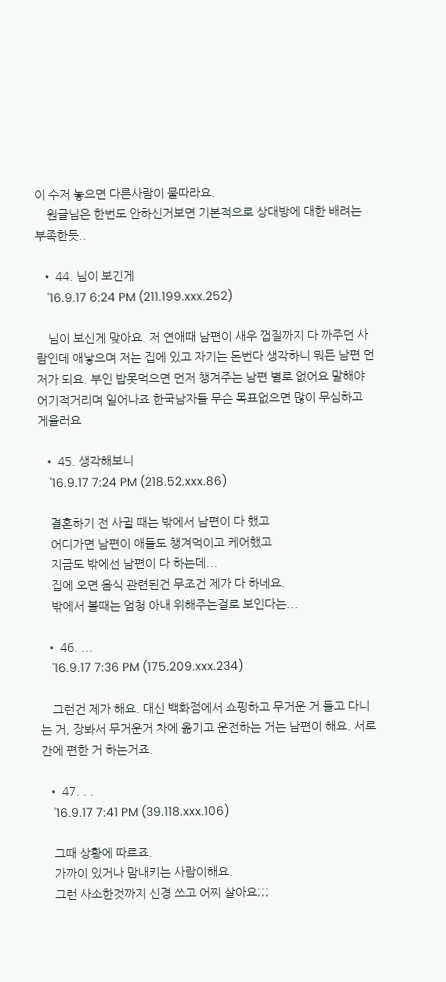이 수저 놓으면 다른사람이 물따라요.
    원글님은 한번도 안하신거보면 기본적으로 상대방에 대한 배려는 부족한듯..

  • 44. 님이 보긴게
    '16.9.17 6:24 PM (211.199.xxx.252)

    님이 보신게 맞아요. 저 연애때 남편이 새우 껍질까지 다 까주던 사람인데 애낳으며 저는 집에 있고 자기는 돈번다 생각하니 뭐든 남편 먼저가 되요. 부인 밥못먹으면 먼저 챙겨주는 남편 별로 없어요 말해야 어기적거리며 일어나죠 한국남자들 무슨 목표없으면 많이 무심하고 게을러요

  • 45. 생각해보니
    '16.9.17 7:24 PM (218.52.xxx.86)

    결혼하기 전 사귈 때는 밖에서 남편이 다 했고
    어디가면 남편이 애들도 챙겨먹이고 케어했고
    지금도 밖에선 남편이 다 하는데...
    집에 오면 음식 관련된건 무조건 제가 다 하네요.
    밖에서 볼때는 엄청 아내 위해주는걸로 보인다는...

  • 46. ...
    '16.9.17 7:36 PM (175.209.xxx.234)

    그런건 제가 해요. 대신 백화점에서 쇼핑하고 무거운 거 들고 다니는 거, 장봐서 무거운거 차에 옮기고 운전하는 거는 남편이 해요. 서로간에 편한 거 하는거죠.

  • 47. . .
    '16.9.17 7:41 PM (39.118.xxx.106)

    그때 상황에 따르죠.
    가까이 있거나 맘내키는 사람이해요.
    그런 사소한것까지 신경 쓰고 어찌 살아요;;;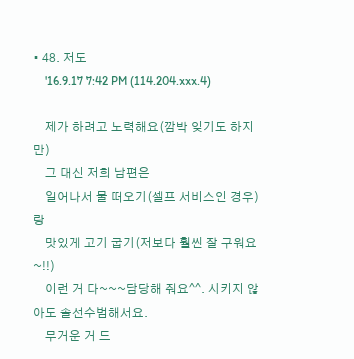• 48. 저도
    '16.9.17 7:42 PM (114.204.xxx.4)

    제가 하려고 노력해요(깜박 잊기도 하지만)
    그 대신 저희 남편은
    일어나서 물 떠오기(셀프 서비스인 경우)랑
    맛있게 고기 굽기(저보다 훨씬 잘 구워요~!!)
    이런 거 다~~~담당해 줘요^^. 시키지 않아도 솔선수범해서요.
    무거운 거 드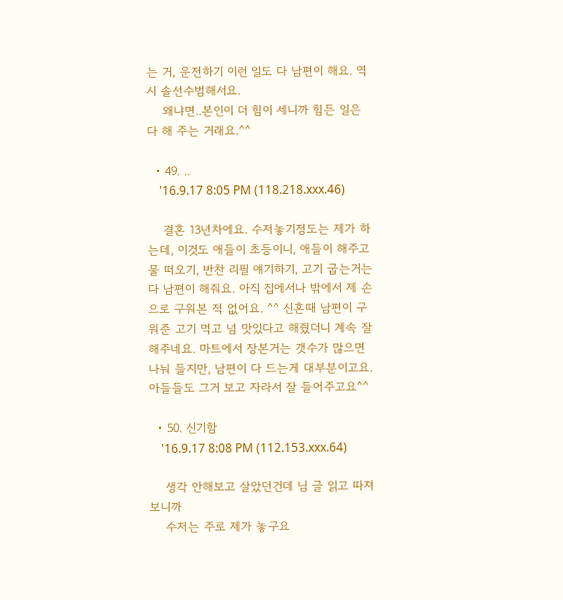는 거, 운전하기 이런 일도 다 남편이 해요. 역시 솔선수범해서요.
    왜냐면..본인이 더 힘이 세니까 힘든 일은 다 해 주는 거래요.^^

  • 49. ..
    '16.9.17 8:05 PM (118.218.xxx.46)

    결혼 13년차에요. 수저놓기정도는 제가 하는데, 이것도 애들이 초등이니, 애들이 해주고 물 떠오기, 반찬 리필 얘기하기, 고기 굽는거는 다 남편이 해줘요. 아직 집에서나 밖에서 제 손으로 구워본 적 없어요. ^^ 신혼때 남편이 구워준 고기 먹고 넘 맛있다고 해줬더니 계속 잘 해주네요. 마트에서 장본거는 갯수가 많으면 나눠 들지만, 남편이 다 드는게 대부분이고요. 아들들도 그거 보고 자라서 잘 들어주고요^^

  • 50. 신기함
    '16.9.17 8:08 PM (112.153.xxx.64)

    생각 안해보고 살았던건데 님 글 읽고 따져보니까
    수저는 주로 제가 놓구요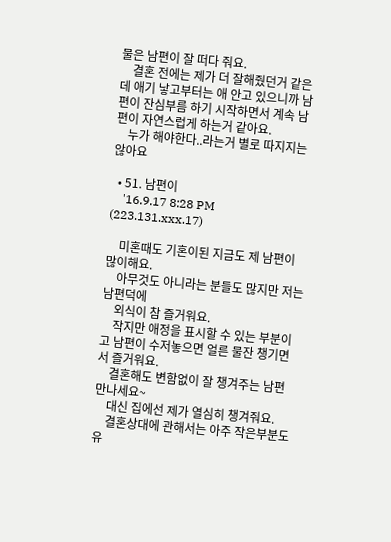물은 남편이 잘 떠다 줘요.
    결혼 전에는 제가 더 잘해줬던거 같은데 애기 낳고부터는 애 안고 있으니까 남편이 잔심부름 하기 시작하면서 계속 남편이 자연스럽게 하는거 같아요.
    누가 해야한다..라는거 별로 따지지는 않아요

  • 51. 남편이
    '16.9.17 8:28 PM (223.131.xxx.17)

    미혼때도 기혼이된 지금도 제 남편이 많이해요.
    아무것도 아니라는 분들도 많지만 저는 남편덕에
    외식이 참 즐거워요.
    작지만 애정을 표시할 수 있는 부분이고 남편이 수저놓으면 얼른 물잔 챙기면서 즐거워요.
    결혼해도 변함없이 잘 챙겨주는 남편 만나세요~
    대신 집에선 제가 열심히 챙겨줘요.
    결혼상대에 관해서는 아주 작은부분도 유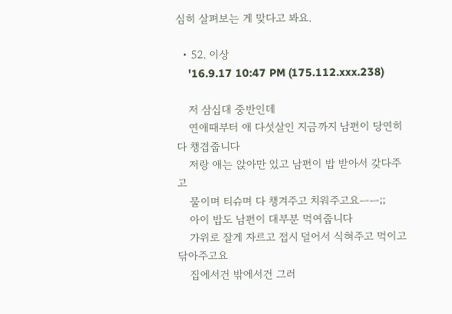심히 살펴보는 게 맞다고 봐요.

  • 52. 이상
    '16.9.17 10:47 PM (175.112.xxx.238)

    저 삼십대 중반인데
    연애때부터 애 다섯살인 지금까지 남편이 당연히 다 챙겹줍니다
    저랑 애는 앉아만 있고 남편이 밥 받아서 갖다주고
    물이며 티슈며 다 챙겨주고 치워주고요ㅡㅡ;;
    아이 밥도 남편이 대부분 먹여줍니다
    가위로 잘게 자르고 접시 덜어서 식혀주고 먹이고 닦아주고요
    집에서건 밖에서건 그러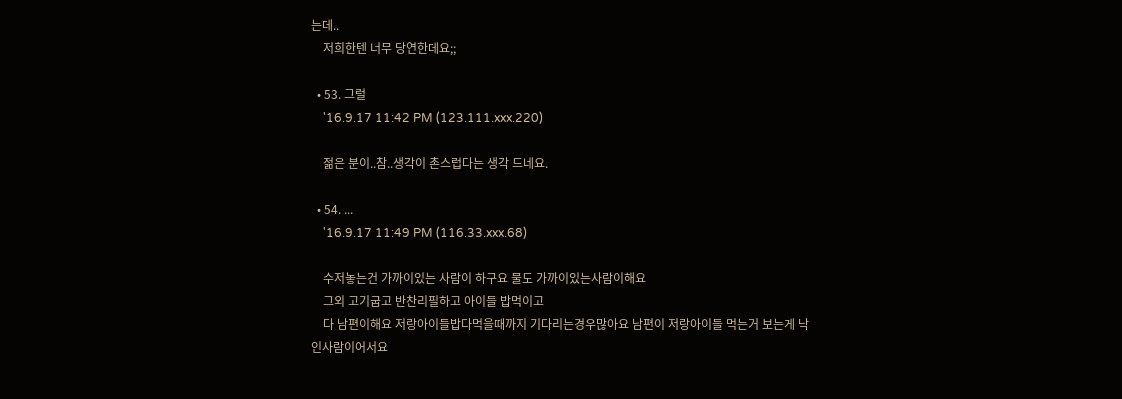는데..
    저희한텐 너무 당연한데요;;

  • 53. 그럴
    '16.9.17 11:42 PM (123.111.xxx.220)

    젊은 분이..참..생각이 촌스럽다는 생각 드네요.

  • 54. ...
    '16.9.17 11:49 PM (116.33.xxx.68)

    수저놓는건 가까이있는 사람이 하구요 물도 가까이있는사람이해요
    그외 고기굽고 반찬리필하고 아이들 밥먹이고
    다 남편이해요 저랑아이들밥다먹을때까지 기다리는경우많아요 남편이 저랑아이들 먹는거 보는게 낙인사람이어서요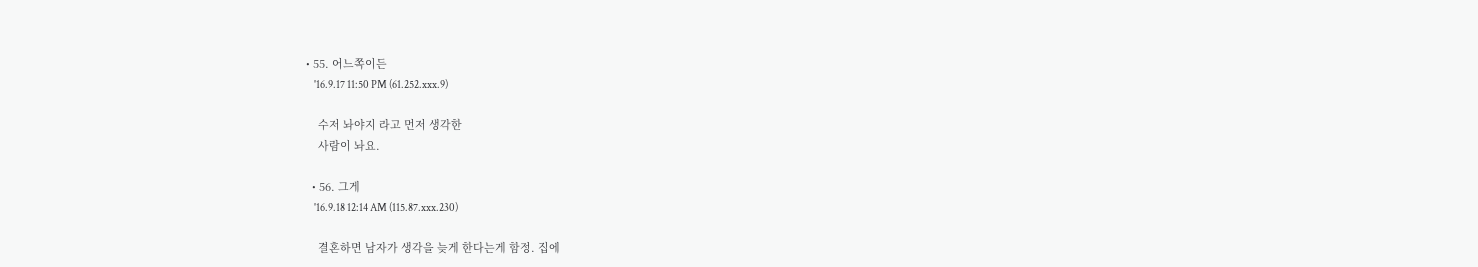• 55. 어느쪽이든
    '16.9.17 11:50 PM (61.252.xxx.9)

    수저 놔야지 라고 먼저 생각한
    사람이 놔요.

  • 56. 그게
    '16.9.18 12:14 AM (115.87.xxx.230)

    결혼하면 남자가 생각을 늦게 한다는게 함정. 집에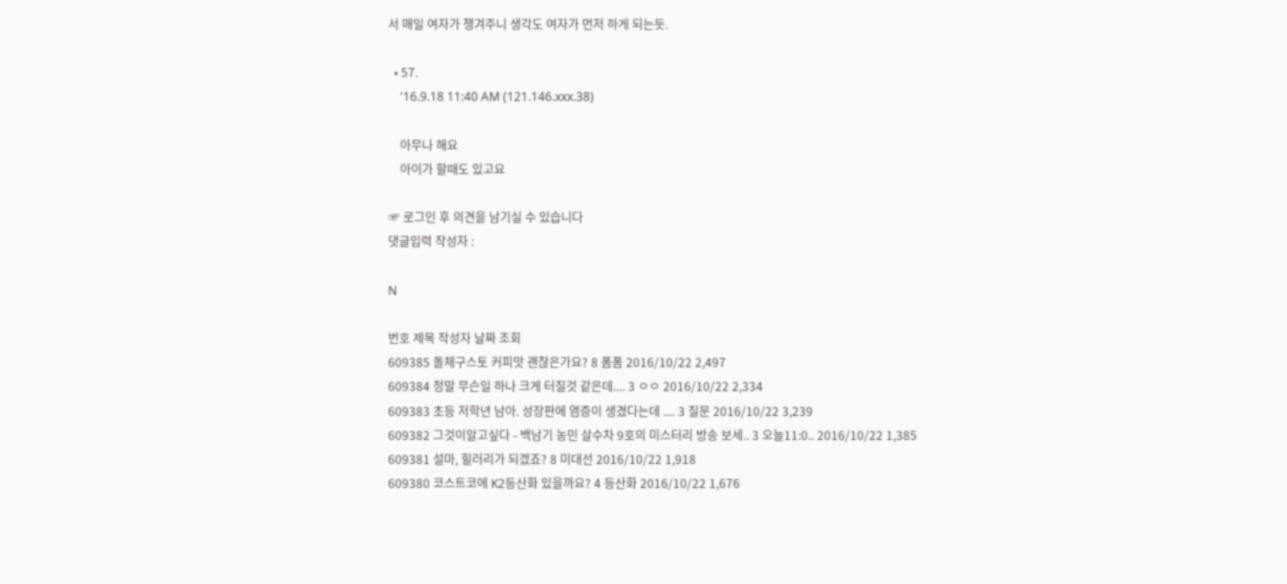서 매일 여자가 챙겨주니 생각도 여자가 먼저 하게 되는듯.

  • 57.
    '16.9.18 11:40 AM (121.146.xxx.38)

    아무나 해요
    아이가 할때도 있고요

☞ 로그인 후 의견을 남기실 수 있습니다
댓글입력 작성자 :

N

번호 제목 작성자 날짜 조회
609385 돌체구스토 커피맛 괜찮은가요? 8 폼폼 2016/10/22 2,497
609384 정말 무슨일 하나 크게 터질것 같은데.... 3 ㅇㅇ 2016/10/22 2,334
609383 초등 저학년 남아. 성장판에 염증이 생겼다는데 .... 3 질문 2016/10/22 3,239
609382 그것이알고싶다 - 백남기 농민 살수차 9호의 미스터리 방송 보세.. 3 오늘11:0.. 2016/10/22 1,385
609381 설마, 힐러리가 되겠죠? 8 미대선 2016/10/22 1,918
609380 코스트코에 K2등산화 있을까요? 4 등산화 2016/10/22 1,676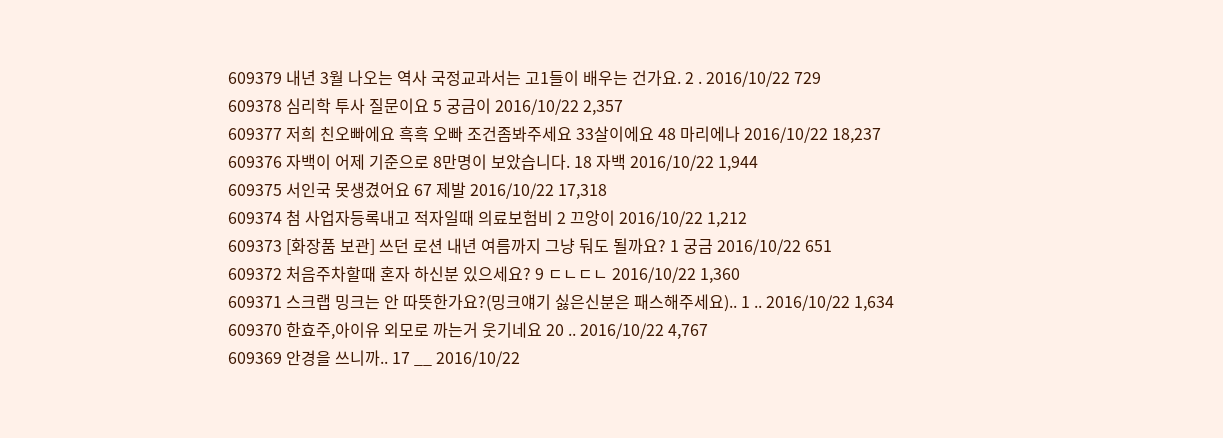609379 내년 3월 나오는 역사 국정교과서는 고1들이 배우는 건가요. 2 . 2016/10/22 729
609378 심리학 투사 질문이요 5 궁금이 2016/10/22 2,357
609377 저희 친오빠에요 흑흑 오빠 조건좀봐주세요 33살이에요 48 마리에나 2016/10/22 18,237
609376 자백이 어제 기준으로 8만명이 보았습니다. 18 자백 2016/10/22 1,944
609375 서인국 못생겼어요 67 제발 2016/10/22 17,318
609374 첨 사업자등록내고 적자일때 의료보험비 2 끄앙이 2016/10/22 1,212
609373 [화장품 보관] 쓰던 로션 내년 여름까지 그냥 둬도 될까요? 1 궁금 2016/10/22 651
609372 처음주차할때 혼자 하신분 있으세요? 9 ㄷㄴㄷㄴ 2016/10/22 1,360
609371 스크랩 밍크는 안 따뜻한가요?(밍크얘기 싫은신분은 패스해주세요).. 1 .. 2016/10/22 1,634
609370 한효주,아이유 외모로 까는거 웃기네요 20 .. 2016/10/22 4,767
609369 안경을 쓰니까.. 17 __ 2016/10/22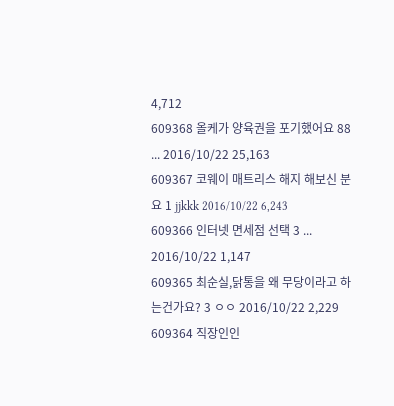4,712
609368 올케가 양육권을 포기했어요 88 ... 2016/10/22 25,163
609367 코웨이 매트리스 해지 해보신 분요 1 jjkkk 2016/10/22 6,243
609366 인터넷 면세점 선택 3 ... 2016/10/22 1,147
609365 최순실,닭통을 왜 무당이라고 하는건가요? 3 ㅇㅇ 2016/10/22 2,229
609364 직장인인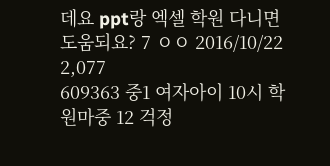데요 ppt랑 엑셀 학원 다니면 도움되요? 7 ㅇㅇ 2016/10/22 2,077
609363 중1 여자아이 10시 학원마중 12 걱정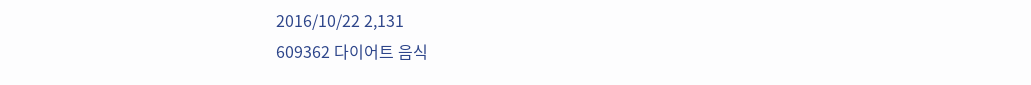2016/10/22 2,131
609362 다이어트 음식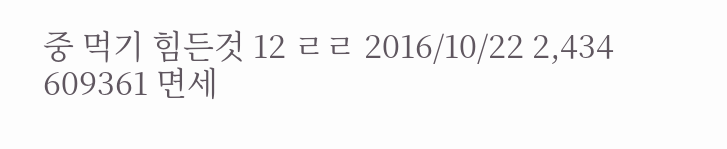중 먹기 힘든것 12 ㄹㄹ 2016/10/22 2,434
609361 면세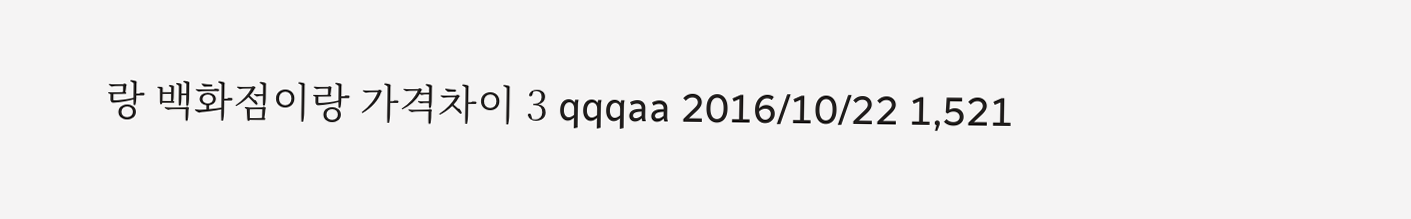랑 백화점이랑 가격차이 3 qqqaa 2016/10/22 1,521